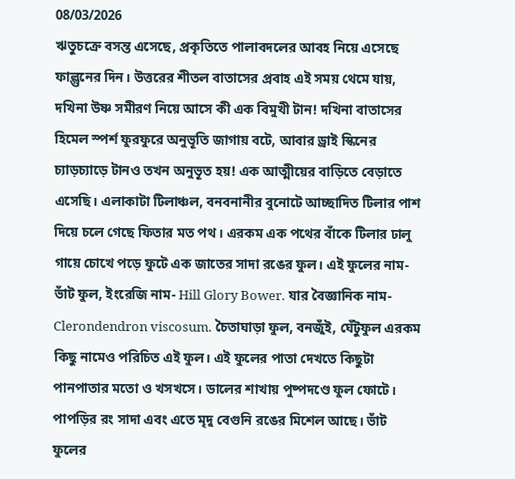08/03/2026
ঋতুচক্রে বসন্ত এসেছে, প্রকৃতিতে পালাবদলের আবহ নিয়ে এসেছে ফাল্গুনের দিন। উত্তরের শীতল বাতাসের প্রবাহ এই সময় থেমে যায়, দখিনা উষ্ণ সমীরণ নিয়ে আসে কী এক বিমুখী টান! দখিনা বাতাসের হিমেল স্পর্শ ফুরফুরে অনুভূতি জাগায় বটে, আবার ড্রাই স্কিনের চ্যাড়চ্যাড়ে টানও তখন অনুভূত হয়! এক আত্মীয়ের বাড়িতে বেড়াতে এসেছি। এলাকাটা টিলাঞ্চল, বনবনানীর বুনোটে আচ্ছাদিত টিলার পাশ দিয়ে চলে গেছে ফিতার মত পথ। এরকম এক পথের বাঁকে টিলার ঢালু গায়ে চোখে পড়ে ফুটে এক জাতের সাদা রঙের ফুল। এই ফুলের নাম- ভাঁট ফুল, ইংরেজি নাম- Hill Glory Bower. যার বৈজ্ঞানিক নাম- Clerondendron viscosum. চৈতাঘাড়া ফুল, বনজুঁই, ঘেঁটুফুল এরকম কিছু নামেও পরিচিত এই ফুল। এই ফুলের পাতা দেখতে কিছুটা পানপাতার মতো ও খসখসে। ডালের শাখায় পুষ্পদণ্ডে ফুল ফোটে। পাপড়ির রং সাদা এবং এতে মৃদু বেগুনি রঙের মিশেল আছে। ভাঁট ফুলের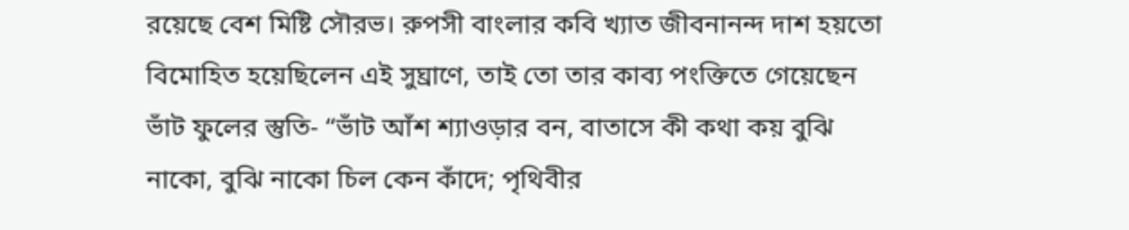রয়েছে বেশ মিষ্টি সৌরভ। রুপসী বাংলার কবি খ্যাত জীবনানন্দ দাশ হয়তো বিমোহিত হয়েছিলেন এই সুঘ্রাণে, তাই তো তার কাব্য পংক্তিতে গেয়েছেন ভাঁট ফুলের স্তুতি- “ভাঁট আঁশ শ্যাওড়ার বন, বাতাসে কী কথা কয় বুঝি নাকো, বুঝি নাকো চিল কেন কাঁদে; পৃথিবীর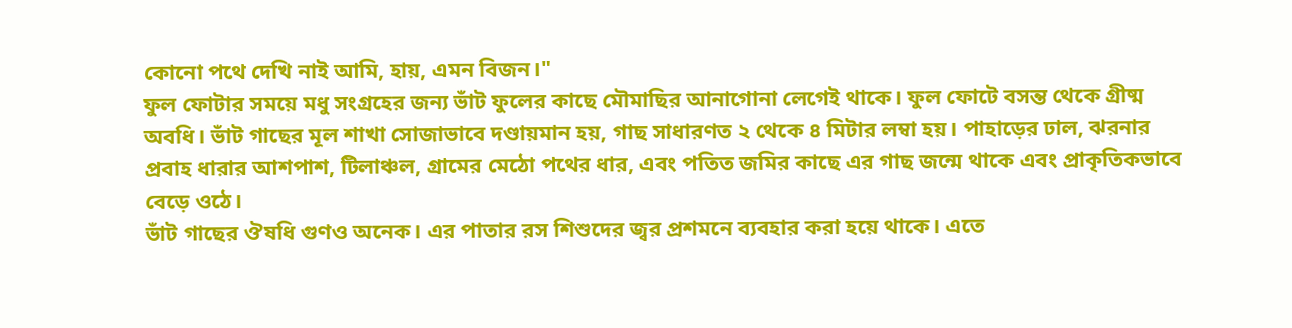কোনো পথে দেখি নাই আমি, হায়, এমন বিজন।"
ফুল ফোটার সময়ে মধু সংগ্রহের জন্য ভাঁট ফুলের কাছে মৌমাছির আনাগোনা লেগেই থাকে। ফুল ফোটে বসন্ত থেকে গ্রীষ্ম অবধি। ভাঁট গাছের মূল শাখা সোজাভাবে দণ্ডায়মান হয়, গাছ সাধারণত ২ থেকে ৪ মিটার লম্বা হয়। পাহাড়ের ঢাল, ঝরনার প্রবাহ ধারার আশপাশ, টিলাঞ্চল, গ্রামের মেঠো পথের ধার, এবং পতিত জমির কাছে এর গাছ জন্মে থাকে এবং প্রাকৃতিকভাবে বেড়ে ওঠে।
ভাঁট গাছের ঔষধি গুণও অনেক। এর পাতার রস শিশুদের জ্বর প্রশমনে ব্যবহার করা হয়ে থাকে। এতে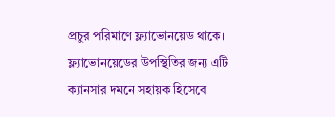প্রচুর পরিমাণে ফ্ল্যাভোনয়েড থাকে। ফ্ল্যাভোনয়েডের উপস্থিতির জন্য এটি ক্যানসার দমনে সহায়ক হিসেবে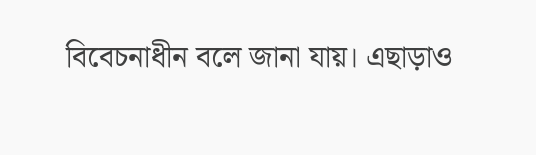বিবেচনাধীন বলে জানা যায়। এছাড়াও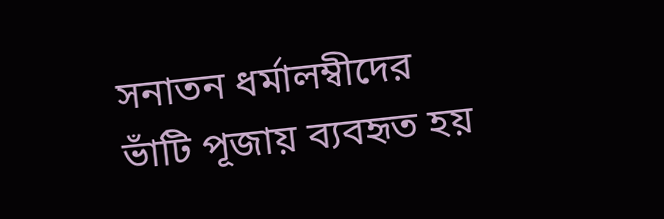সনাতন ধর্মালম্বীদের ভাঁটি পূজায় ব্যবহৃত হয়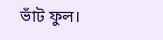ভাঁট ফুল।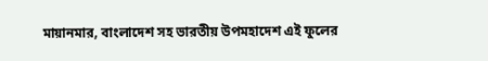মায়ানমার, বাংলাদেশ সহ ভারতীয় উপমহাদেশ এই ফুলের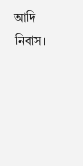আদি নিবাস।